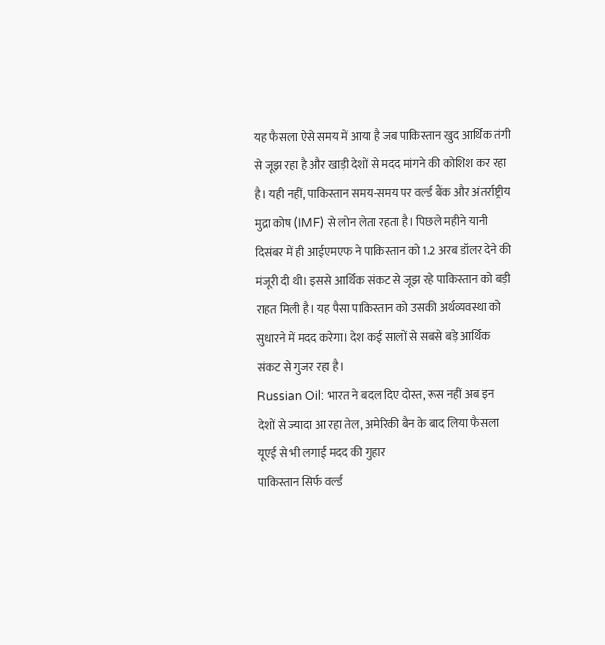यह फैसला ऐसे समय में आया है जब पाकिस्तान खुद आर्थिक तंगी से जूझ रहा है और खाड़ी देशों से मदद मांगने की कोशिश कर रहा है। यही नहीं, पाकिस्तान समय-समय पर वर्ल्ड बैंक और अंतर्राष्ट्रीय मुद्रा कोष (IMF) से लोन लेता रहता है। पिछले महीने यानी दिसंबर में ही आईएमएफ ने पाकिस्तान को 1.2 अरब डॉलर देने की मंजूरी दी थी। इससे आर्थिक संकट से जूझ रहे पाकिस्तान को बड़ी राहत मिली है। यह पैसा पाकिस्तान को उसकी अर्थव्यवस्था को सुधारने में मदद करेगा। देश कई सालों से सबसे बड़े आर्थिक संकट से गुजर रहा है।
Russian Oil: भारत ने बदल दिए दोस्त, रूस नहीं अब इन देशों से ज्यादा आ रहा तेल, अमेरिकी बैन के बाद लिया फैसला
यूएई से भी लगाई मदद की गुहार
पाकिस्तान सिर्फ वर्ल्ड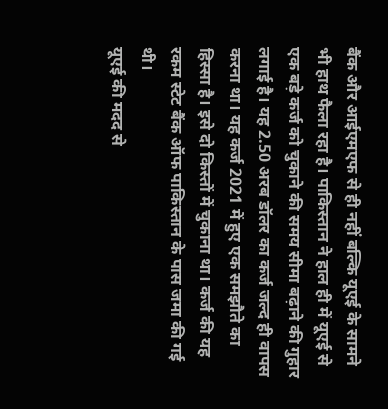बैंक और आईएमएफ से ही नहीं बल्कि यूएई के सामने भी हाथ फैला रहा है। पाकिस्तान ने हाल ही में यूएई से एक बड़े कर्ज को चुकाने की समय सीमा बढ़ाने की गुहार लगाई है। यह 2.50 अरब डॉलर का कर्ज जल्द ही वापस करना था। यह कर्ज 2021 में हुए एक समझौते का हिस्सा है। इसे दो किस्तों में चुकाना था। कर्ज की यह रकम स्टेट बैंक ऑफ पाकिस्तान के पास जमा की गई थी।
यूएई की मदद से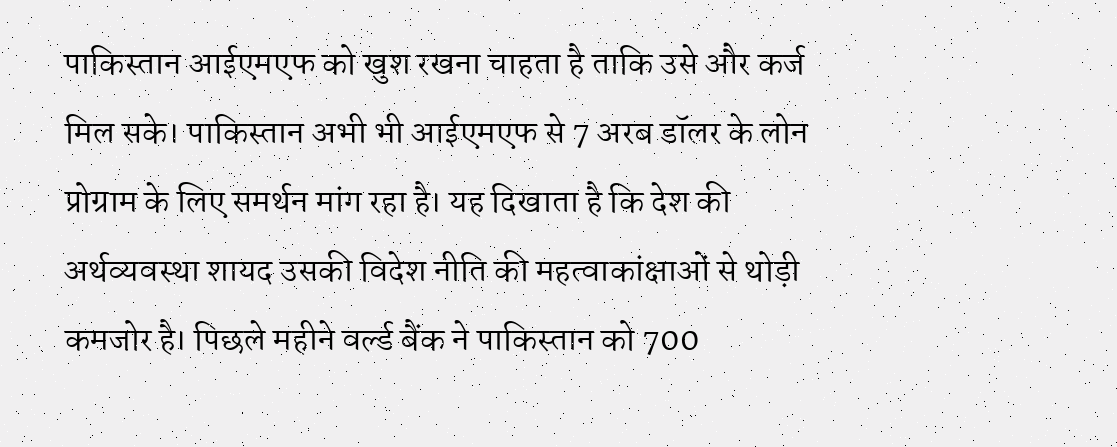पाकिस्तान आईएमएफ को खुश रखना चाहता है ताकि उसे और कर्ज मिल सके। पाकिस्तान अभी भी आईएमएफ से 7 अरब डॉलर के लोन प्रोग्राम के लिए समर्थन मांग रहा है। यह दिखाता है कि देश की अर्थव्यवस्था शायद उसकी विदेश नीति की महत्वाकांक्षाओं से थोड़ी कमजोर है। पिछले महीने वर्ल्ड बैंक ने पाकिस्तान को 700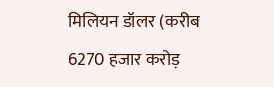मिलियन डॉलर (करीब 6270 हजार करोड़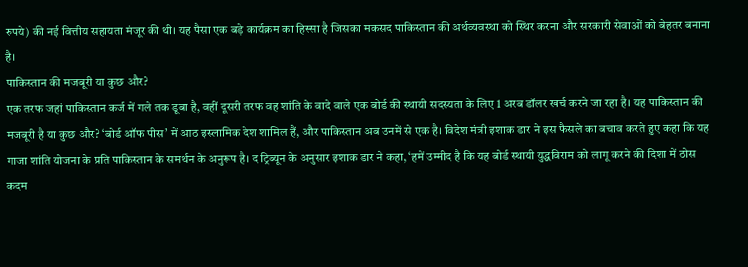रुपये) की नई वित्तीय सहायता मंजूर की थी। यह पैसा एक बड़े कार्यक्रम का हिस्सा है जिसका मकसद पाकिस्तान की अर्थव्यवस्था को स्थिर करना और सरकारी सेवाओं को बेहतर बनाना है।
पाकिस्तान की मजबूरी या कुछ और?
एक तरफ जहां पाकिस्तान कर्ज में गले तक डूबा है, वहीं दूसरी तरफ वह शांति के वादे वाले एक बोर्ड की स्थायी सदस्यता के लिए 1 अरब डॉलर खर्च करने जा रहा है। यह पाकिस्तान की मजबूरी है या कुछ और? ‘बोर्ड ऑफ पीस’ में आठ इस्लामिक देश शामिल हैं, और पाकिस्तान अब उनमें से एक है। विदेश मंत्री इशाक डार ने इस फैसले का बचाव करते हुए कहा कि यह गाजा शांति योजना के प्रति पाकिस्तान के समर्थन के अनुरूप है। द ट्रिब्यून के अनुसार इशाक डार ने कहा, ‘हमें उम्मीद है कि यह बोर्ड स्थायी युद्धविराम को लागू करने की दिशा में ठोस कदम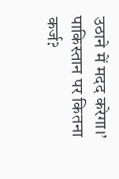उठाने में मदद करेगा।’
पाकिस्तान पर कितना कर्ज?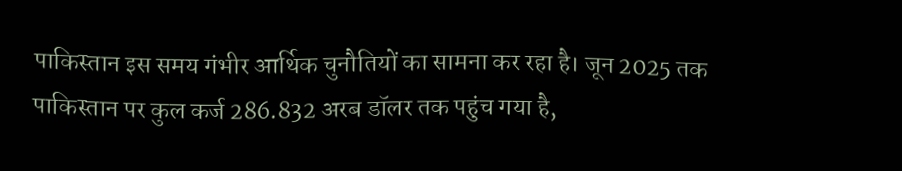पाकिस्तान इस समय गंभीर आर्थिक चुनौतियों का सामना कर रहा है। जून 2025 तक पाकिस्तान पर कुल कर्ज 286.832 अरब डॉलर तक पहुंच गया है,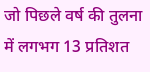जो पिछले वर्ष की तुलना में लगभग 13 प्रतिशत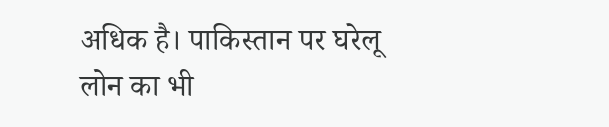अधिक है। पाकिस्तान पर घरेलू लोन का भी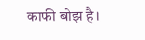काफी बोझ है।